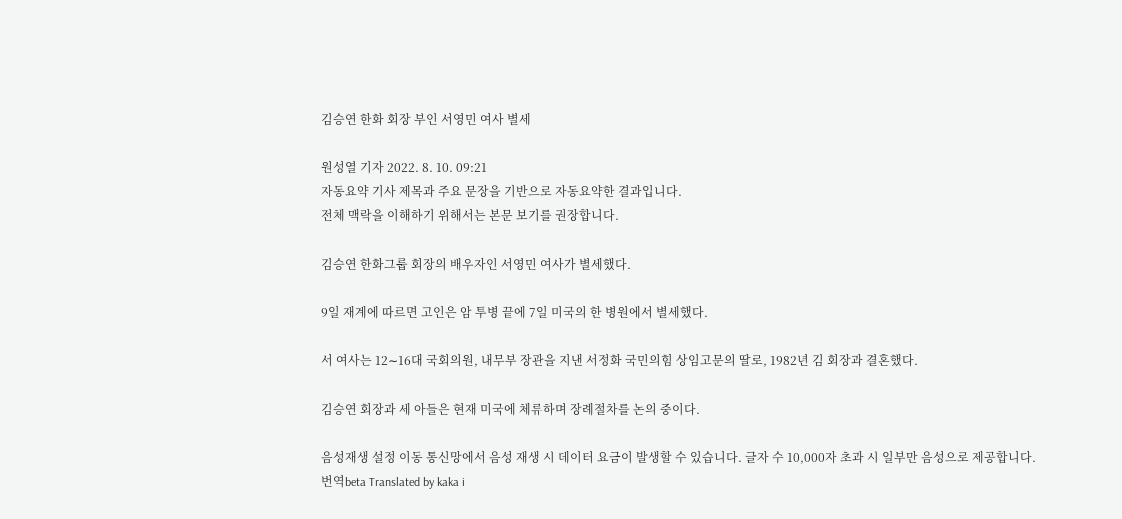김승연 한화 회장 부인 서영민 여사 별세

원성열 기자 2022. 8. 10. 09:21
자동요약 기사 제목과 주요 문장을 기반으로 자동요약한 결과입니다.
전체 맥락을 이해하기 위해서는 본문 보기를 권장합니다.

김승연 한화그룹 회장의 배우자인 서영민 여사가 별세했다.

9일 재계에 따르면 고인은 암 투병 끝에 7일 미국의 한 병원에서 별세했다.

서 여사는 12∼16대 국회의원, 내무부 장관을 지낸 서정화 국민의힘 상임고문의 딸로, 1982년 김 회장과 결혼했다.

김승연 회장과 세 아들은 현재 미국에 체류하며 장례절차를 논의 중이다.

음성재생 설정 이동 통신망에서 음성 재생 시 데이터 요금이 발생할 수 있습니다. 글자 수 10,000자 초과 시 일부만 음성으로 제공합니다.
번역beta Translated by kaka i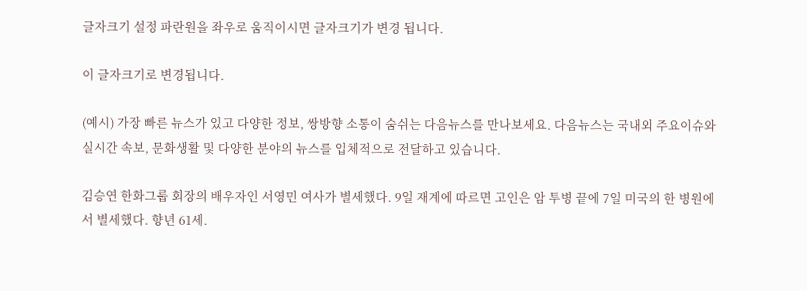글자크기 설정 파란원을 좌우로 움직이시면 글자크기가 변경 됩니다.

이 글자크기로 변경됩니다.

(예시) 가장 빠른 뉴스가 있고 다양한 정보, 쌍방향 소통이 숨쉬는 다음뉴스를 만나보세요. 다음뉴스는 국내외 주요이슈와 실시간 속보, 문화생활 및 다양한 분야의 뉴스를 입체적으로 전달하고 있습니다.

김승연 한화그룹 회장의 배우자인 서영민 여사가 별세했다. 9일 재계에 따르면 고인은 암 투병 끝에 7일 미국의 한 병원에서 별세했다. 향년 61세.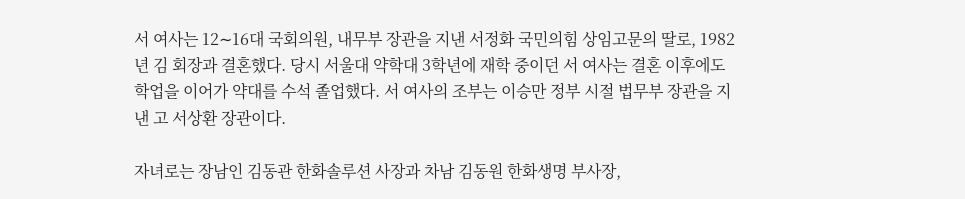서 여사는 12∼16대 국회의원, 내무부 장관을 지낸 서정화 국민의힘 상임고문의 딸로, 1982년 김 회장과 결혼했다. 당시 서울대 약학대 3학년에 재학 중이던 서 여사는 결혼 이후에도 학업을 이어가 약대를 수석 졸업했다. 서 여사의 조부는 이승만 정부 시절 법무부 장관을 지낸 고 서상환 장관이다.

자녀로는 장남인 김동관 한화솔루션 사장과 차남 김동원 한화생명 부사장,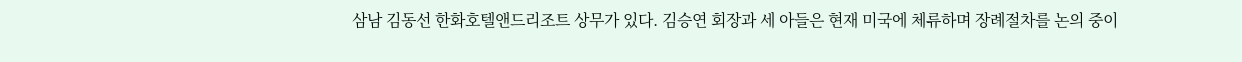삼남 김동선 한화호텔앤드리조트 상무가 있다. 김승연 회장과 세 아들은 현재 미국에 체류하며 장례절차를 논의 중이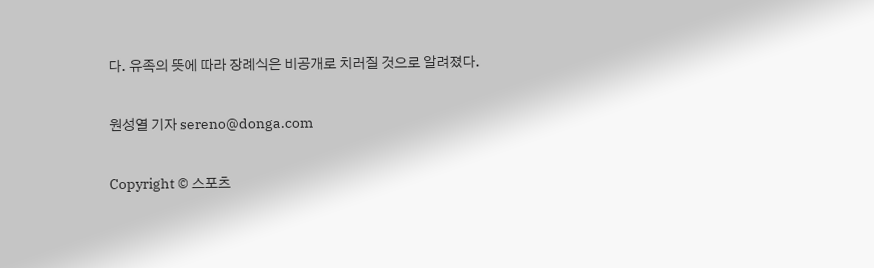다. 유족의 뜻에 따라 장례식은 비공개로 치러질 것으로 알려졌다.

원성열 기자 sereno@donga.com

Copyright © 스포츠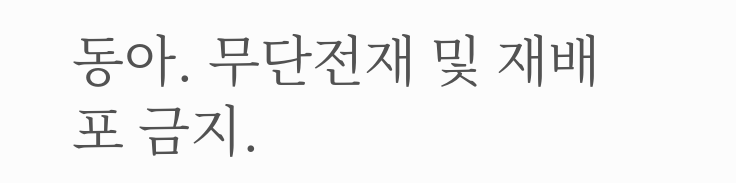동아. 무단전재 및 재배포 금지.